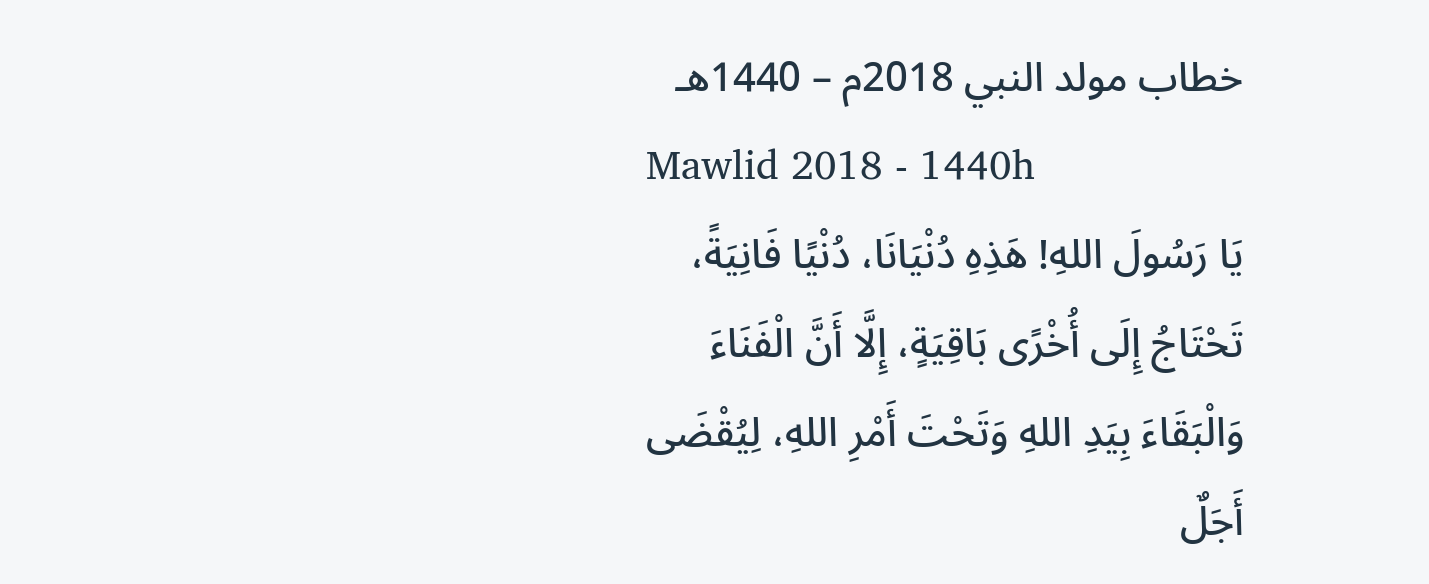خطاب مولد النبي 2018م – 1440هـ
Mawlid 2018 - 1440h
يَا رَسُولَ اللهِ! هَذِهِ دُنْيَانَا، دُنْيًا فَانِيَةً، تَحْتَاجُ إِلَى أُخْرًى بَاقِيَةٍ، إِلَّا أَنَّ الْفَنَاءَ وَالْبَقَاءَ بِيَدِ اللهِ وَتَحْتَ أَمْرِ اللهِ، لِيُقْضَى أَجَلٌ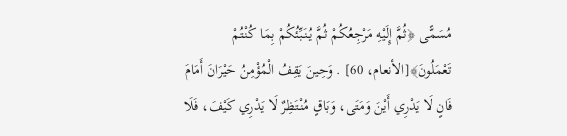مُسَمًّى ﴿ثُمَّ إِلَيْهِ مَرْجِعُكُمْ ثُمَّ يُنَبِّئُكُمْ بِمَا كُنْتُمْ تَعْمَلُونَ﴾[الأنعام، 60] . وَحِينَ يَقِفُ الْمُؤْمِنُ حَيْرَانَ أَمَامَ فَانٍ لَا يَدْرِي أَيْنَ وَمَتَى، وَبَاقٍ مُنْتَظِرٌ لَا يَدْرِي كَيْفَ، فَلَا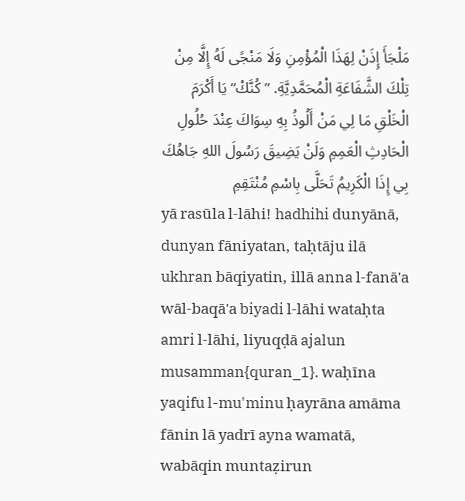مَلْجَأَ إِذَنْ لِهَذَا الْمُؤْمِنِ وَلَا مَنْجًى لَهُ إِلَّا مِنْ تِلْكَ الشَّفَاعَةِ الْمُحَمَّدِيَّةِ. ”كُنَّكْ“ يَا أَكْرَمَ الْخَلْقِ مَا لِي مَنْ أَلُوذُ بِهِ سِوَاكَ عِنْدَ حُلُولِ الْحَادِثِ الْعَمِمِ وَلَنْ يَضِيقَ رَسُولَ اللهِ جَاهُكَ بِي إِذَا الْكَرِيمُ تَحَلَّى بِاسْمِ مُنْتَقِمِ
yā rasūla l-lāhi! hadhihi dunyānā, dunyan fāniyatan, taḥtāju ilā ukhran bāqiyatin, illā anna l-fanā'a wāl-baqā'a biyadi l-lāhi wataḥta amri l-lāhi, liyuqḍā ajalun musamman{quran_1}. waḥīna yaqifu l-mu'minu ḥayrāna amāma fānin lā yadrī ayna wamatā, wabāqin muntaẓirun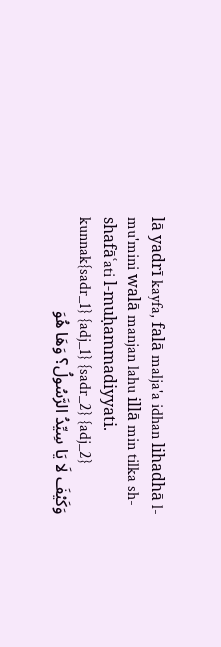lā yadrī kayfa, falā malja'a idhan lihadhā l-mu'mini walā manjan lahu illā min tilka sh-shafāʿati l-muḥammadiyyati. kunnak{sadr_1} {adj_1} {sadr_2} {adj_2}
وَكَيْفَ لَا يَا سِيِّدُ الرَّسُولُ؟ وَهَا هُوَ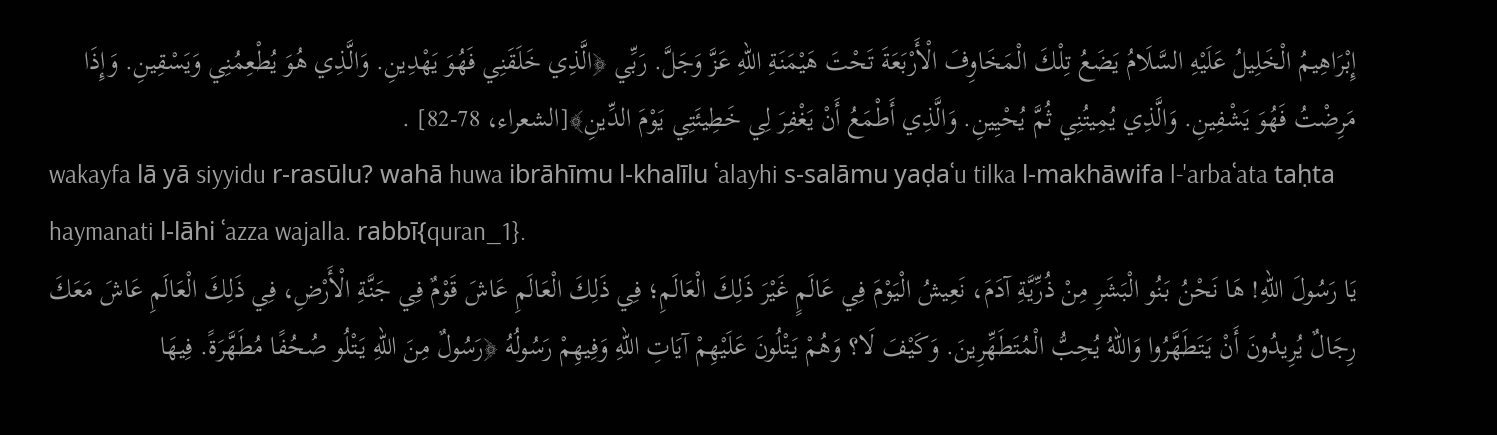إِبْرَاهِيمُ الْخَلِيلُ عَلَيْهِ السَّلَامُ يَضَعُ تِلْكَ الْمَخَاوِفَ الْأَرْبَعَةَ تَحْتَ هَيْمَنَةِ اللهِ عَزَّ وَجَلَّ. رَبِّي ﴿الَّذِي خَلَقَنِي فَهُوَ يَهْدِينِ. وَالَّذِي هُوَ يُطْعِمُنِي وَيَسْقِينِ. وَإِذَا مَرِضْتُ فَهُوَ يَشْفِينِ. وَالَّذِي يُمِيتُنِي ثُمَّ يُحْيِينِ. وَالَّذِي أَطْمَعُ أَنْ يَغْفِرَ لِي خَطِيئَتِي يَوْمَ الدِّينِ﴾[الشعراء، 78-82] .
wakayfa lā yā siyyidu r-rasūlu? wahā huwa ibrāhīmu l-khalīlu ʿalayhi s-salāmu yaḍaʿu tilka l-makhāwifa l-'arbaʿata taḥta haymanati l-lāhi ʿazza wajalla. rabbī{quran_1}.
يَا رَسُولَ اللهِ! هَا نَحْنُ بَنُو الْبَشَرِ مِنْ ذُرِّيَّةِ آدَمَ، نَعِيشُ الْيَوْمَ فِي عَالَمٍ غَيْرَ ذَلِكَ الْعَالَمِ؛ فِي ذَلِكَ الْعَالَمِ عَاشَ قَوْمٌ فِي جَنَّةِ الْأَرْضِ، فِي ذَلِكَ الْعَالَمِ عَاشَ مَعَكَ رِجَالٌ يُرِيدُونَ أَنْ يَتَطَهَّرُوا وَاللهُ يُحِبُّ الْمُتَطَهِّرِينَ. وَكَيْفَ لَا؟ وَهُمْ يَتْلُونَ عَلَيْهِمْ آيَاتِ اللهِ وَفِيهِمْ رَسُولُهُ ﴿رَسُولٌ مِنَ اللهِ يَتْلُو صُحُفًا مُطَهَّرَةً. فِيهَا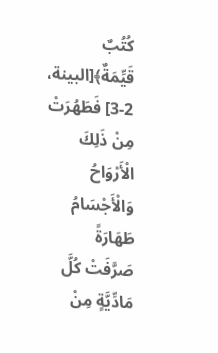كُتُبٌ قَيِّمَةٌ﴾[البينة، 2-3] فَطَهُرَتْ مِنْ ذَلِكَ الْأَرْوَاحُ وَالْأَجْسَامُ طَهَارَةً صَرَّفَتْ كُلَّ مَادِّيَّةٍ مِنْ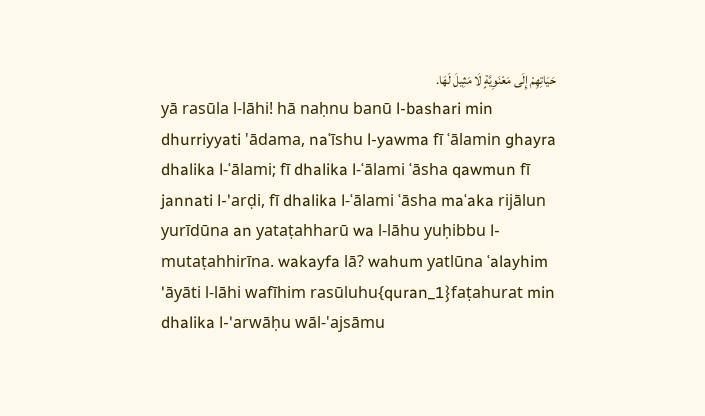حَيَاتِهِمْ إِلَى مَعْنَوِيَّةٍ لَا مَثِيلَ لَهَا.
yā rasūla l-lāhi! hā naḥnu banū l-bashari min dhurriyyati 'ādama, naʿīshu l-yawma fī ʿālamin ghayra dhalika l-ʿālami; fī dhalika l-ʿālami ʿāsha qawmun fī jannati l-'arḍi, fī dhalika l-ʿālami ʿāsha maʿaka rijālun yurīdūna an yataṭahharū wa l-lāhu yuḥibbu l-mutaṭahhirīna. wakayfa lā? wahum yatlūna ʿalayhim 'āyāti l-lāhi wafīhim rasūluhu{quran_1}faṭahurat min dhalika l-'arwāḥu wāl-'ajsāmu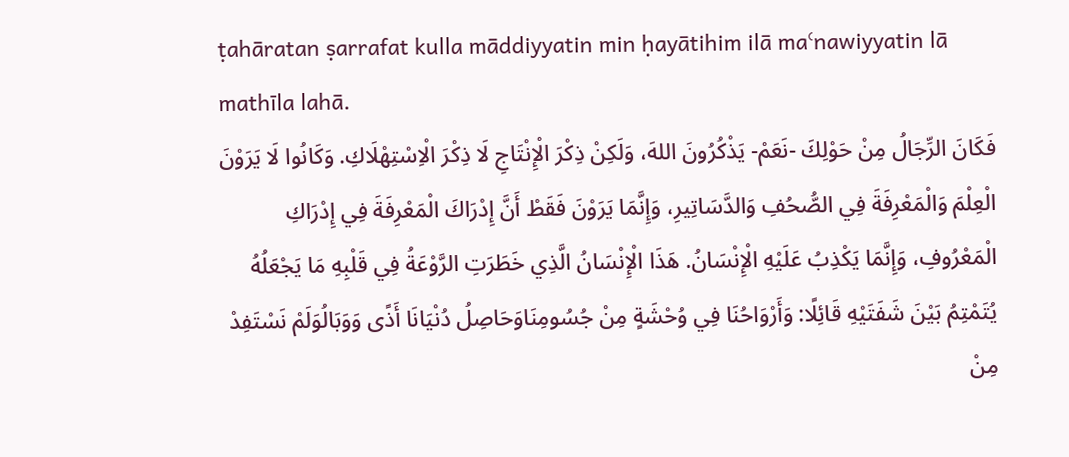ṭahāratan ṣarrafat kulla māddiyyatin min ḥayātihim ilā maʿnawiyyatin lā mathīla lahā.
فَكَانَ الرِّجَالُ مِنْ حَوْلِكَ -نَعَمْ- يَذْكُرُونَ اللهَ، وَلَكِنْ ذِكْرَ الْإِنْتَاجِ لَا ذِكْرَ الْاِسْتِهْلَاكِ. وَكَانُوا لَا يَرَوْنَ الْعِلْمَ وَالْمَعْرِفَةَ فِي الصُّحُفِ وَالدَّسَاتِيرِ، وَإِنَّمَا يَرَوْنَ فَقَطْ أَنَّ إِدْرَاكَ الْمَعْرِفَةَ فِي إِدْرَاكِ الْمَعْرُوفِ، وَإِنَّمَا يَكْذِبُ عَلَيْهِ الْإِنْسَانُ. هَذَا الْإِنْسَانُ الَّذِي خَطَرَتِ الرَّوْعَةُ فِي قَلْبِهِ مَا يَجْعَلُهُ يُتَمْتِمُ بَيْنَ شَفَتَيْهِ قَائِلًا: وَأَرْوَاحُنَا فِي وُحْشَةٍ مِنْ جُسُومِنَاوَحَاصِلُ دُنْيَانَا أَذًى وَوَبَالُوَلَمْ نَسْتَفِدْ مِنْ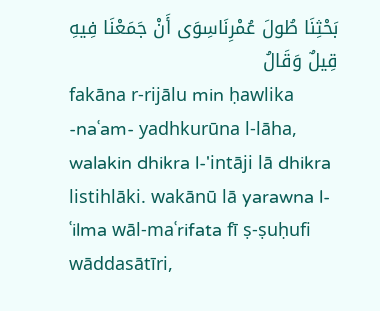بَحْثِنَا طُولَ عُمْرِنَاسِوَى أَنْ جَمَعْنَا فِيهِ قِيلٌ وَقَالُ
fakāna r-rijālu min ḥawlika -naʿam- yadhkurūna l-lāha, walakin dhikra l-'intāji lā dhikra listihlāki. wakānū lā yarawna l-ʿilma wāl-maʿrifata fī ṣ-ṣuḥufi wāddasātīri,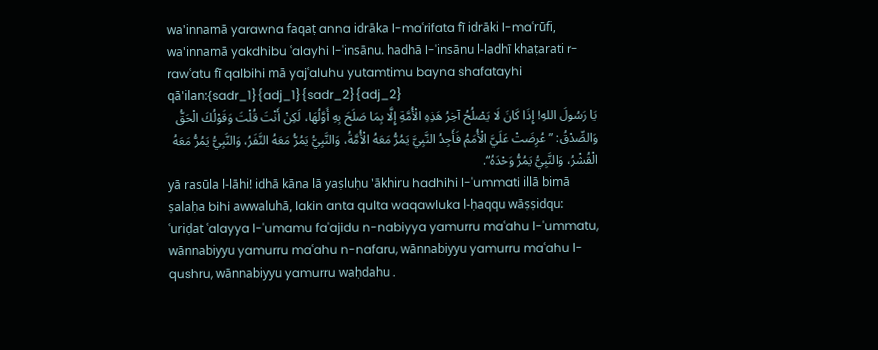wa'innamā yarawna faqaṭ anna idrāka l-maʿrifata fī idrāki l-maʿrūfi, wa'innamā yakdhibu ʿalayhi l-'insānu. hadhā l-'insānu l-ladhī khaṭarati r-rawʿatu fī qalbihi mā yajʿaluhu yutamtimu bayna shafatayhi qā'ilan:{sadr_1}{adj_1}{sadr_2}{adj_2}
يَا رَسُولَ اللهِ! إِذَا كَانَ لَا يَصْلُحُ آخِرُ هَذِهِ الْأُمَّةِ إِلَّا بِمَا صَلَحَ بِهِ أَوَّلُهَا، لَكِنْ أَنْتَ قُلْتَ وَقَوْلُكَ الْحَقُّ وَالصِّدْقُ: ”عُرِضَتْ عَلَيَّ الْأُمَمُ فَأَجِدُ النَّبِيَّ يَمُرُّ مَعَهُ الْأُمَّةُ، وَالنَّبِيُّ يَمُرُّ مَعَهُ النَّفَرُ، وَالنَّبِيُّ يَمُرُّ مَعَهُ الْقُشْرُ، وَالنَّبِيُّ يَمُرُّ وَحْدَهُ“.
yā rasūla l-lāhi! idhā kāna lā yaṣluḥu 'ākhiru hadhihi l-'ummati illā bimā ṣalaḥa bihi awwaluhā, lakin anta qulta waqawluka l-ḥaqqu wāṣṣidqu: ʿuriḍat ʿalayya l-'umamu fa'ajidu n-nabiyya yamurru maʿahu l-'ummatu, wānnabiyyu yamurru maʿahu n-nafaru, wānnabiyyu yamurru maʿahu l-qushru, wānnabiyyu yamurru waḥdahu .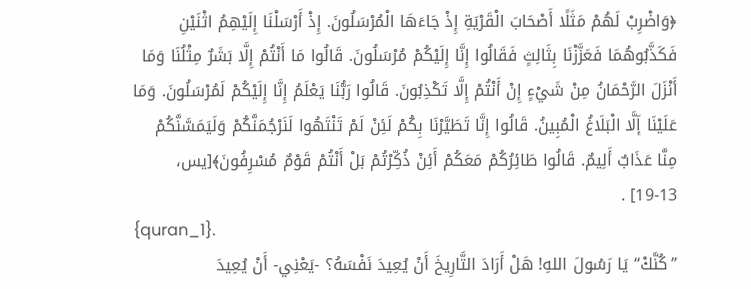﴿وَاضْرِبْ لَهُمْ مَثَلًا أَصْحَابَ الْقَرْيَةِ إِذْ جَاءَهَا الْمُرْسَلُونَ. إِذْ أَرْسَلْنَا إِلَيْهِمُ اثْنَيْنِ فَكَذَّبُوهُمَا فَعَزَّزْنَا بِثَالِثٍ فَقَالُوا إِنَّا إِلَيْكُمْ مُرْسَلُونَ. قَالُوا مَا أَنْتُمْ إِلَّا بَشَرٌ مِثْلُنَا وَمَا أَنْزَلَ الرَّحْمَانُ مِنْ شَيْءٍ إِنْ أَنْتُمْ إِلَّا تَكْذِبُونَ. قَالُوا رَبُّنَا يَعْلَمُ إِنَّا إِلَيْكُمْ لَمُرْسَلُونَ. وَمَا عَلَيْنَا إَلَّا الْبَلَاغُ الْمُبِينُ. قَالُوا إِنَّا تَطَيَّرْنَا بِكُمْ لَئِنْ لَمْ تَنْتَهُوا لَنَرْجُمَنَّكُمْ وَلَيَمَسَّنَّكُمْ مِنَّا عَذَابٌ أَلِيمٌ. قَالُوا طَائِرُكُمْ مَعَكُمْ أَئِنْ ذُكِّرْتُمْ بَلْ أَنْتُمْ قَوْمٌ مُسْرِفُونَ﴾[يس، 13-19] .
{quran_1}.
”كُنَّكْ“ يَا رَسُولَ اللهِ! هَلْ أَرَادَ التَّارِيخَ أَنْ يُعِيدَ نَفْسَهُ؟ -يَعْنِي- أَنْ يُعِيدَ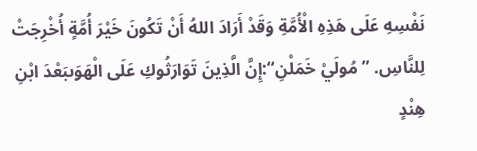نَفْسِهِ عَلَى هَذِهِ الْأُمَّةِ وَقَدْ أَرَادَ اللهُ أَنْ تَكُونَ خَيْرَ أُمَّةٍ أُخْرِجَتْ لِلنَّاسِ. ”مُولَيْ خَمَلْنِ“:إِنَّ الَّذِينَ تَوَارَثُوكِ عَلَى الْهَوَىبَعْدَ ابْنِ هِنْدٍ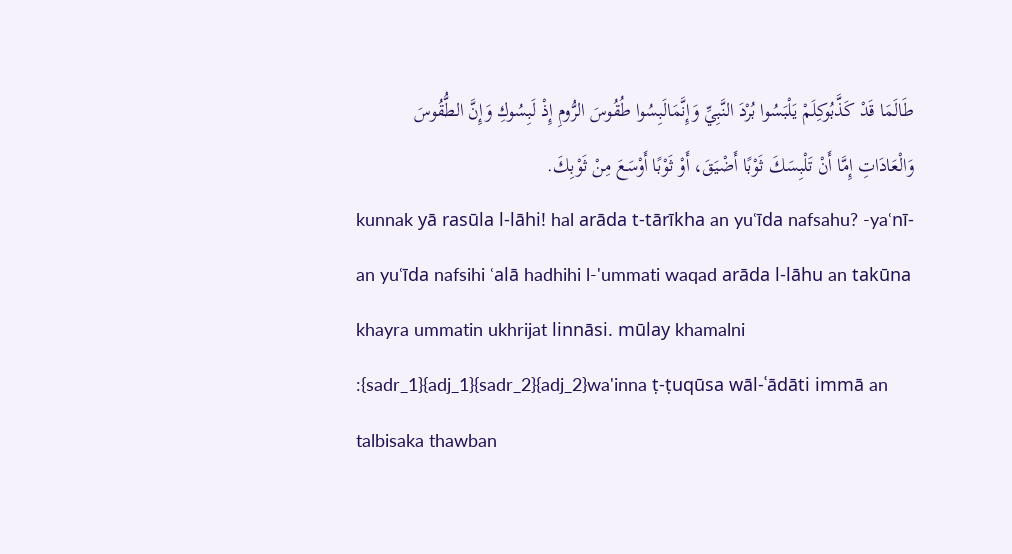طَالَمَا قَدْ كَذَّبُوكِلَمْ يَلْبَسُوا بُرْدَ النَّبِيِّ وَإِنَّمَالَبِسُوا طُقُوسَ الرُّومِ إِذْ لَبِسُوكِ وَإِنَّ الطُّقُوسَ وَالْعَادَاتِ إِمَّا أَنْ تَلْبِسَكَ ثَوْبًا أَضْيَقَ، أَوْ ثَوْبًا أَوْسَعَ مِنْ ثَوْبِكَ.
kunnak yā rasūla l-lāhi! hal arāda t-tārīkha an yuʿīda nafsahu? -yaʿnī- an yuʿīda nafsihi ʿalā hadhihi l-'ummati waqad arāda l-lāhu an takūna khayra ummatin ukhrijat linnāsi. mūlay khamalni :{sadr_1}{adj_1}{sadr_2}{adj_2}wa'inna ṭ-ṭuqūsa wāl-ʿādāti immā an talbisaka thawban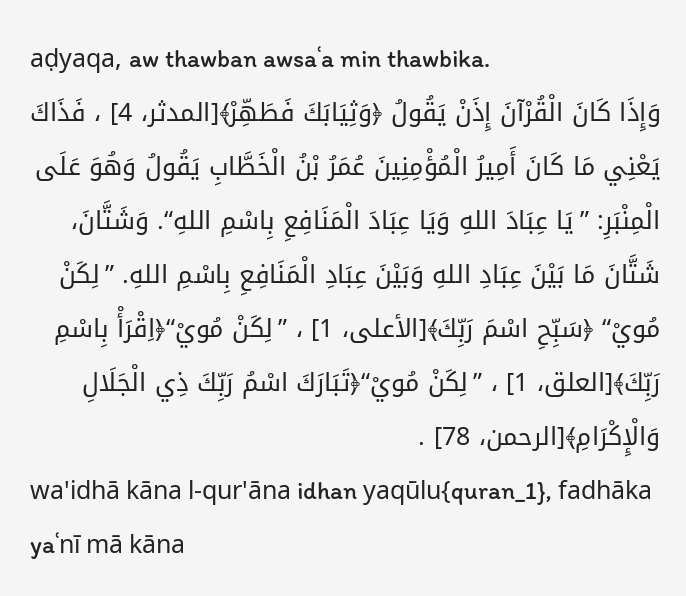aḍyaqa, aw thawban awsaʿa min thawbika.
وَإِذَا كَانَ الْقُرْآنَ إِذَنْ يَقُولُ ﴿وَثِيَابَكَ فَطَهِّرْ﴾[المدثر، 4] ، فَذَاكَ يَعْنِي مَا كَانَ أَمِيرُ الْمُؤْمِنِينَ عُمَرُ بْنُ الْخَطَّابِ يَقُولُ وَهُوَ عَلَى الْمِنْبَرِ: ”يَا عِبَادَ اللهِ وَيَا عِبَادَ الْمَنَافِعِ بِاسْمِ اللهِ“. وَشَتَّانَ، شَتَّانَ مَا بَيْنَ عِبَادِ اللهِ وَبَيْنَ عِبَادِ الْمَنَافِعِ بِاسْمِ اللهِ. ”لِكَنْ مُويْ“ ﴿سَبِّحِ اسْمَ رَبِّكَ﴾[الأعلى، 1] ، ”لِكَنْ مُويْ“﴿اِقْرَأْ بِاسْمِ رَبِّكَ﴾[العلق، 1] ، ”لِكَنْ مُويْ“﴿تَبَارَكَ اسْمُ رَبِّكَ ذِي الْجَلَالِ وَالْإِكْرَامِ﴾[الرحمن، 78] .
wa'idhā kāna l-qur'āna idhan yaqūlu{quran_1}, fadhāka yaʿnī mā kāna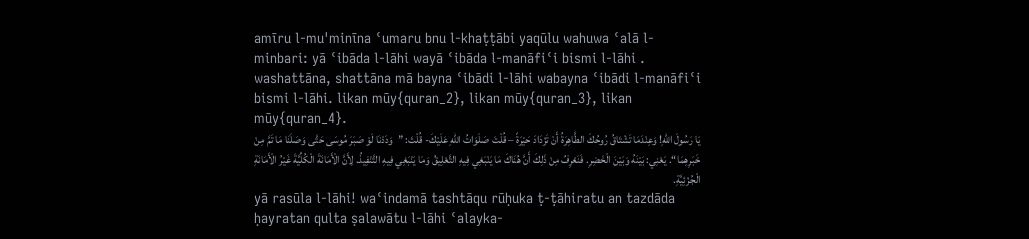amīru l-mu'minīna ʿumaru bnu l-khaṭṭābi yaqūlu wahuwa ʿalā l-minbari: yā ʿibāda l-lāhi wayā ʿibāda l-manāfiʿi bismi l-lāhi . washattāna, shattāna mā bayna ʿibādi l-lāhi wabayna ʿibādi l-manāfiʿi bismi l-lāhi. likan mūy{quran_2}, likan mūy{quran_3}, likan mūy{quran_4}.
يَا رَسُولَ اللهِ! وَعِنْدَمَا تَشْتَاقُ رُوحُكَ الطَّاهِرَةُ أَنْ تَزْدَادَ حَيْرَةً – قُلْتَ صَلَوَاتُ اللهِ عَلَيْكَ- قُلْتَ: ”وَدَدْنَا لَوْ صَبَرَ مُوسَى حَتَّى وَصَلَنَا مَا تَمَّ مِنْ خَبَرِهِمَا“. يَعْنِي: بَيْنَهُ وَبَيْنَ الْخَضِرِ. فَنَعْرِفُ مِنْ ذَلِكَ أَنَّ هُنَاكَ مَا يَنْبَغِي فِيهِ التَّعْلِيقُ وَمَا يَنْبَغِي فِيهِ التَّنْفِيذُ. لِأَنَّ الْأَمَانَةَ الْكُلِّيَّةَ غَيْرُ الْأَمَانَةِ الْجُزْئِيَّةِ.
yā rasūla l-lāhi! waʿindamā tashtāqu rūḥuka ṭ-ṭāhiratu an tazdāda ḥayratan qulta ṣalawātu l-lāhi ʿalayka-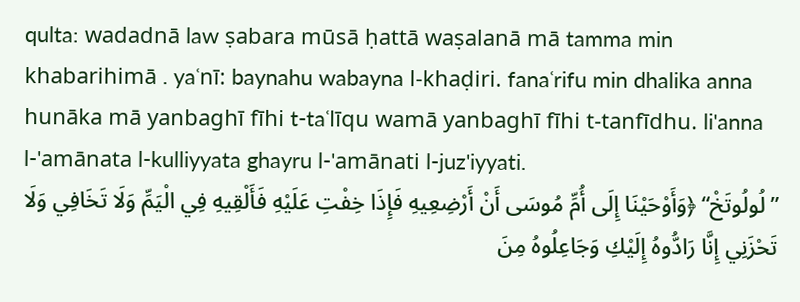qulta: wadadnā law ṣabara mūsā ḥattā waṣalanā mā tamma min khabarihimā . yaʿnī: baynahu wabayna l-khaḍiri. fanaʿrifu min dhalika anna hunāka mā yanbaghī fīhi t-taʿlīqu wamā yanbaghī fīhi t-tanfīdhu. li'anna l-'amānata l-kulliyyata ghayru l-'amānati l-juz'iyyati.
”لُولُوتَخْ“ ﴿وَأَوْحَيْنَا إِلَى أُمِّ مُوسَى أَنْ أَرْضِعِيهِ فَإِذَا خِفْتِ عَلَيْهِ فَأَلْقِيهِ فِي الْيَمِّ وَلَا تَخَافِي وَلَا تَحْزَنِي إِنَّا رَادُّوهُ إِلَيْكِ وَجَاعِلُوهُ مِنَ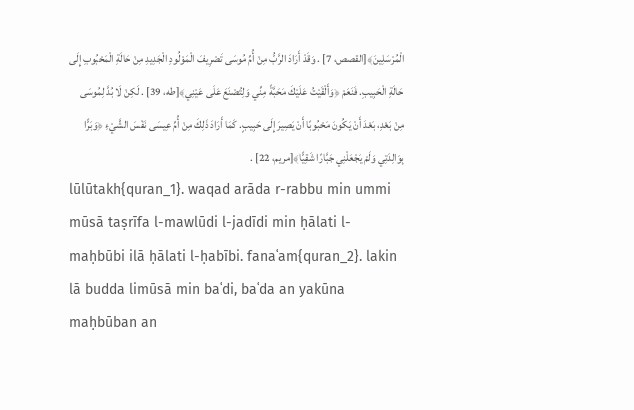الْمُرْسَلِينَ﴾[القصص، 7] . وَقَدْ أَرَادَ الرَّبُّ مِنْ أُمِّ مُوسَى تَصْرِيفَ الْمَوْلُودِ الْجَدِيدِ مِنْ حَالَةِ الْمَحْبُوبِ إِلَى حَالَةِ الْحَبِيبِ. فَنَعَمْ ﴿وَأَلْقَيْتُ عَلَيْكَ مَحَبَّةً مِنِّي وَلِتُصْنَعَ عَلَى عَيْنِي﴾[طه، 39] . لَكِنْ لَا بُدَّ لِمُوسَى مِنْ بَعْدِ، بَعْدَ أَنْ يَكُونَ مَحْبُوبًا أَنْ يَصِيرَ إِلَى حَبِيبٍ. كَمَا أَرَادَ ذَلِكَ مِنْ أُمِّ عِيسَى نَفْسَ الشَّيْءِ ﴿وَبَرًّا بِوَالِدَتِي وَلَمْ يَجْعَلْنِي جَبَّارًا شَقِيًّا﴾[مريم، 22] .
lūlūtakh{quran_1}. waqad arāda r-rabbu min ummi mūsā taṣrīfa l-mawlūdi l-jadīdi min ḥālati l-maḥbūbi ilā ḥālati l-ḥabībi. fanaʿam{quran_2}. lakin lā budda limūsā min baʿdi, baʿda an yakūna maḥbūban an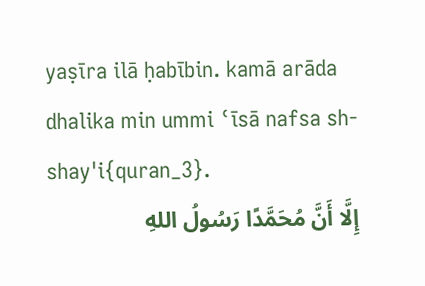yaṣīra ilā ḥabībin. kamā arāda dhalika min ummi ʿīsā nafsa sh-shay'i{quran_3}.
إِلَّا أَنَّ مُحَمَّدًا رَسُولُ اللهِ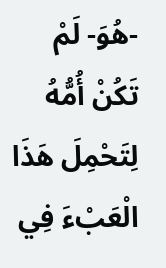-هُوَ- لَمْ تَكُنْ أُمُّهُ لِتَحْمِلَ هَذَا الْعَبْءَ فِي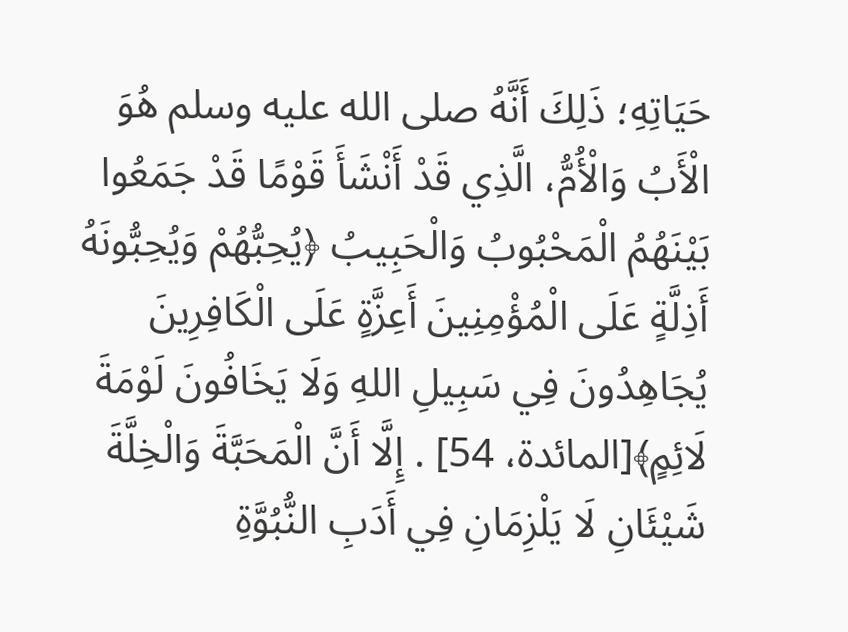حَيَاتِهِ؛ ذَلِكَ أَنَّهُ صلى الله عليه وسلم هُوَ الْأَبُ وَالْأُمُّ، الَّذِي قَدْ أَنْشَأَ قَوْمًا قَدْ جَمَعُوا بَيْنَهُمُ الْمَحْبُوبُ وَالْحَبِيبُ ﴿يُحِبُّهُمْ وَيُحِبُّونَهُ أَذِلَّةٍ عَلَى الْمُؤْمِنِينَ أَعِزَّةٍ عَلَى الْكَافِرِينَ يُجَاهِدُونَ فِي سَبِيلِ اللهِ وَلَا يَخَافُونَ لَوْمَةَ لَائِمٍ﴾[المائدة، 54] . إِلَّا أَنَّ الْمَحَبَّةَ وَالْخِلَّةَ شَيْئَانِ لَا يَلْزِمَانِ فِي أَدَبِ النُّبُوَّةِ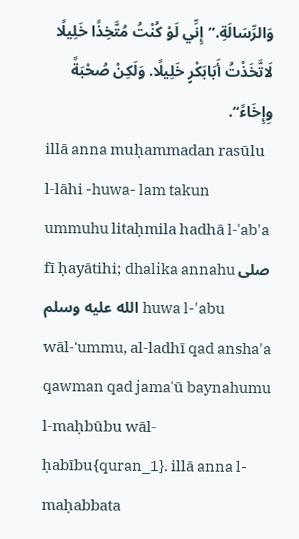وَالرِّسَالَةِ.”إِنِّي لَوْ كُنْتُ مُتَّخِذًا خَلِيلًا لَاتَّخَذْتُ أَبَابَكْرٍ خَلِيلًا. وَلَكِنْ صُحْبَةً وِإِخَاءً“.
illā anna muḥammadan rasūlu l-lāhi -huwa- lam takun ummuhu litaḥmila hadhā l-ʿab'a fī ḥayātihi; dhalika annahu صلى الله عليه وسلم huwa l-'abu wāl-'ummu, al-ladhī qad ansha'a qawman qad jamaʿū baynahumu l-maḥbūbu wāl-ḥabību{quran_1}. illā anna l-maḥabbata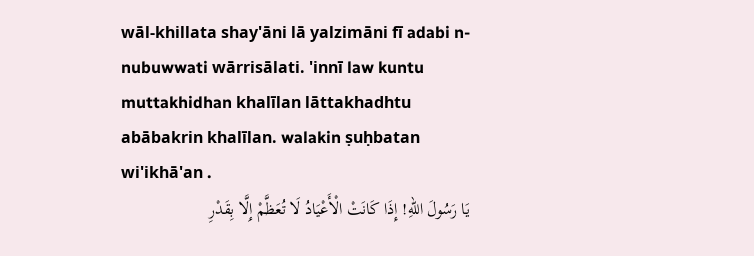wāl-khillata shay'āni lā yalzimāni fī adabi n-nubuwwati wārrisālati. 'innī law kuntu muttakhidhan khalīlan lāttakhadhtu abābakrin khalīlan. walakin ṣuḥbatan wi'ikhā'an .
يَا رَسُولَ اللهِ! إِذَا كَانَتْ الْأَعْيَادُ لَا تُعَظَّمْ إِلَّا بِقَدْرِ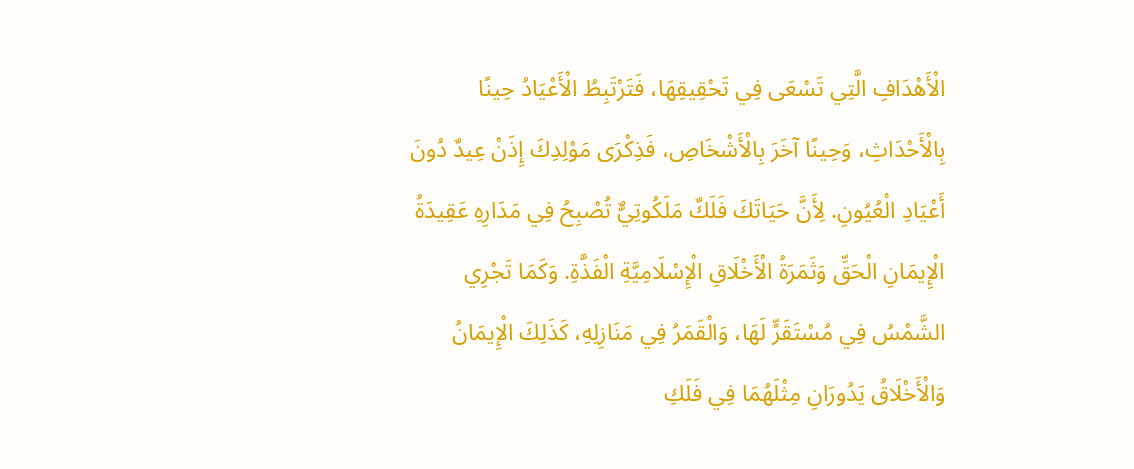الْأَهْدَافِ الَّتِي تَسْعَى فِي تَحْقِيقِهَا، فَتَرْتَبِطُ الْأَعْيَادُ حِينًا بِالْأَحْدَاثِ، وَحِينًا آخَرَ بِالْأَشْخَاصِ، فَذِكْرَى مَوْلِدِكَ إِذَنْ عِيدٌ دُونَ أَعْيَادِ الْعُيُونِ. لِأَنَّ حَيَاتَكَ فَلَكٌ مَلَكُوتِيٌّ تُصْبِحُ فِي مَدَارِهِ عَقِيدَةُ الْإِيمَانِ الْحَقِّ وَثَمَرَةُ الْأَخْلَاقِ الْإِسْلَامِيَّةِ الْفَذَّةِ. وَكَمَا تَجْرِي الشَّمْسُ فِي مُسْتَقَرٍّ لَهَا، وَالْقَمَرُ فِي مَنَازِلِهِ، كَذَلِكَ الْإِيمَانُ وَالْأَخْلَاقُ يَدُورَانِ مِثْلَهُمَا فِي فَلَكِ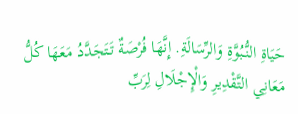حَيَاةِ النُّبُوَّةِ وَالرِّسَالَةِ. إِنَّهَا فُرْصَةٌ تَتَجَدَّدُ مَعَهَا كُلُّ مَعَانِي التَّقْدِيرِ وَالْإِجْلَالِ لِرَبِّ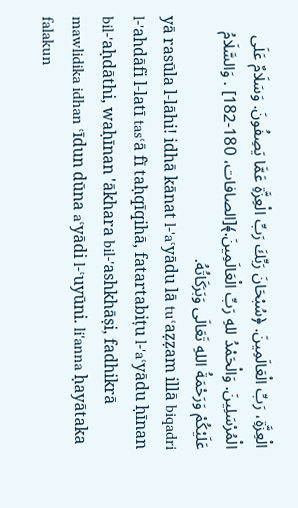الْعِزَّةِ، رَبِّ الْعَالَمِينَ. ﴿سُبْحَانَ رَبِّكَ رَبِّ الْعِزَّةِ عَمَّا يَصِفُونَ. وَسَلَامٌ عَلَى الْمُرْسَلِينَ. وَالْحَمْدُ للهِ رَبِّ الْعَالَمِينَ.﴾[الصافات، 180-182] . وَالسَّلَامُ عَلَيْكُمْ وَرَحْمَةُ اللهِ تَعَالَى وَبَرَكَاتُهُ.
yā rasūla l-lāhi! idhā kānat l-'aʿyādu lā tuʿaẓẓam illā biqadri l-'ahdāfi l-latī tasʿā fī taḥqīqihā, fatartabiṭu l-'aʿyādu ḥīnan bil-'aḥdāthi, waḥīnan 'ākhara bil-'ashkhāṣi, fadhikrā mawlidika idhan ʿīdun dūna aʿyādi l-ʿuyūni. li'anna ḥayātaka falakun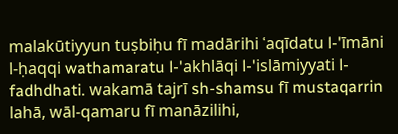malakūtiyyun tuṣbiḥu fī madārihi ʿaqīdatu l-'īmāni l-ḥaqqi wathamaratu l-'akhlāqi l-'islāmiyyati l-fadhdhati. wakamā tajrī sh-shamsu fī mustaqarrin lahā, wāl-qamaru fī manāzilihi,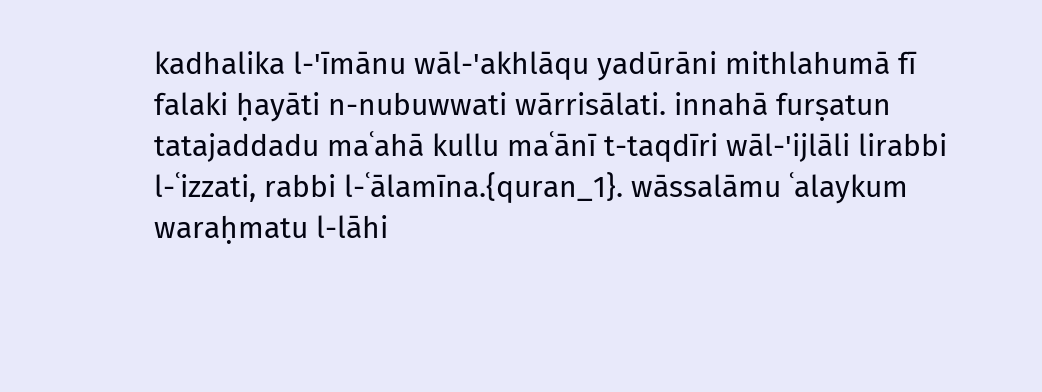kadhalika l-'īmānu wāl-'akhlāqu yadūrāni mithlahumā fī falaki ḥayāti n-nubuwwati wārrisālati. innahā furṣatun tatajaddadu maʿahā kullu maʿānī t-taqdīri wāl-'ijlāli lirabbi l-ʿizzati, rabbi l-ʿālamīna.{quran_1}. wāssalāmu ʿalaykum waraḥmatu l-lāhi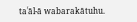taʿāl-ā wabarakātuhu.